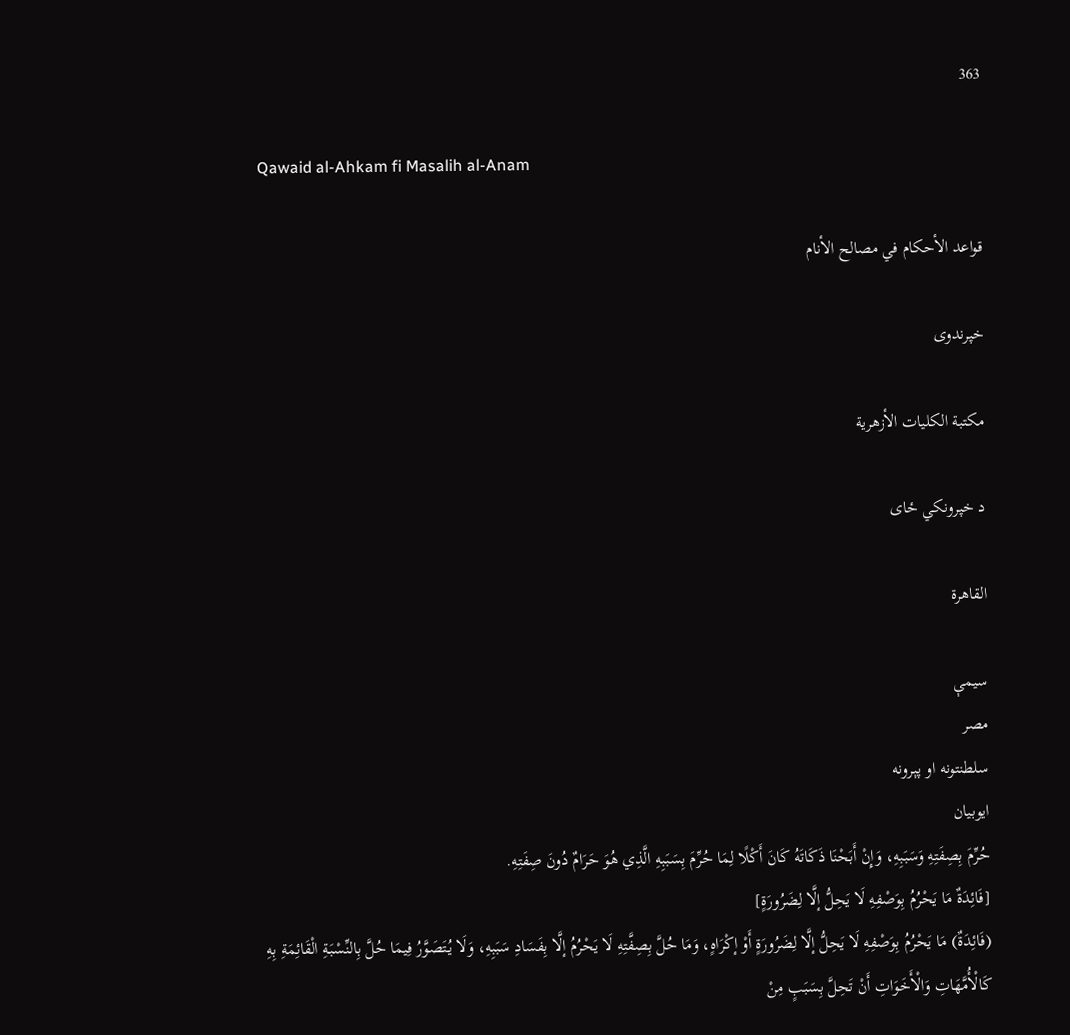363

Qawaid al-Ahkam fi Masalih al-Anam

قواعد الأحكام في مصالح الأنام

خپرندوی

مكتبة الكليات الأزهرية

د خپرونکي ځای

القاهرة

سیمې
مصر
سلطنتونه او پېرونه
ایوبیان
حُرِّمَ بِصِفَتِهِ وَسَبَبِهِ، وَإِنْ أَبَحْنَا ذَكَاتَهُ كَانَ أَكْلًا لِمَا حُرِّمَ بِسَبَبِهِ الَّذِي هُوَ حَرَامٌ دُونَ صِفَتِهِ.
[فَائِدَةٌ مَا يَحْرُمُ بِوَصْفِهِ لَا يَحِلُّ إلَّا لِضَرُورَةٍ]
(فَائِدَةٌ) مَا يَحْرُمُ بِوَصْفِهِ لَا يَحِلُّ إلَّا لِضَرُورَةٍ أَوْ إكْرَاهٍ، وَمَا حُلَّ بِصِفَّتِهِ لَا يَحْرُمُ إلَّا بِفَسَادِ سَبَبِهِ، وَلَا يُتَصَوَّرُ فِيمَا حُلَّ بِالنِّسْبَةِ الْقَائِمَةِ بِهِ كَالْأُمَّهَاتِ وَالْأَخَوَاتِ أَنْ تَحِلَّ بِسَبَبٍ مِنْ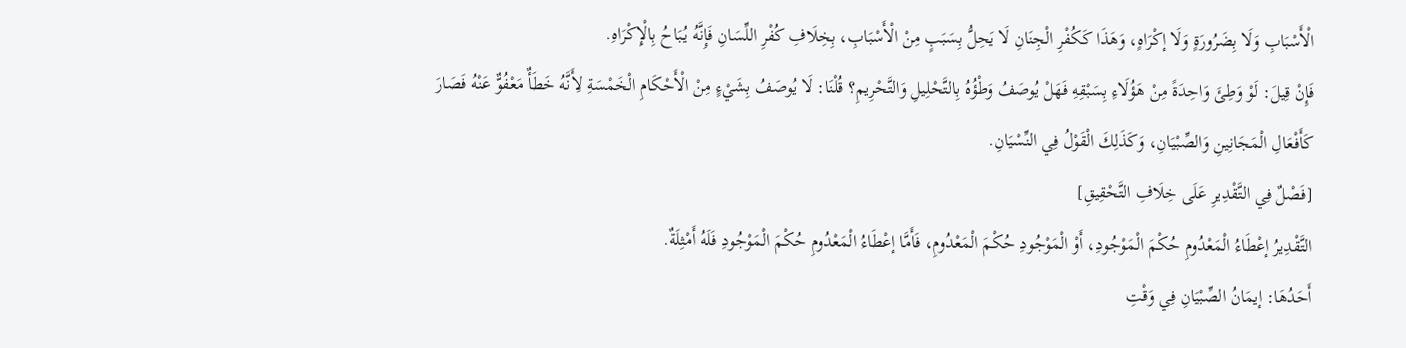الْأَسْبَابِ وَلَا بِضَرُورَةٍ وَلَا إكْرَاهٍ، وَهَذَا كَكُفْرِ الْجِنَانِ لَا يَحِلُّ بِسَبَبٍ مِنْ الْأَسْبَابِ، بِخِلَافِ كُفْرِ اللِّسَانِ فَإِنَّهُ يُبَاحُ بِالْإِكْرَاهِ.
فَإِنْ قِيلَ: لَوْ وَطِئَ وَاحِدَةً مِنْ هَؤُلَاءِ بِسَبْقِهِ فَهَلْ يُوصَفُ وَطْؤُهُ بِالتَّحْلِيلِ وَالتَّحْرِيمِ؟ قُلْنَا: لَا يُوصَفُ بِشَيْءٍ مِنْ الْأَحْكَامِ الْخَمْسَةِ لِأَنَّهُ خَطَأٌ مَعْفُوٌّ عَنْهُ فَصَارَ كَأَفْعَالِ الْمَجَانِينِ وَالصِّبْيَانِ، وَكَذَلِكَ الْقَوْلُ فِي النِّسْيَانِ.
[فَصْلٌ فِي التَّقْدِيرِ عَلَى خِلَافِ التَّحْقِيقِ]
التَّقْدِيرُ إعْطَاءُ الْمَعْدُومِ حُكْمَ الْمَوْجُودِ، أَوْ الْمَوْجُودِ حُكْمَ الْمَعْدُومِ، فَأَمَّا إعْطَاءُ الْمَعْدُومِ حُكْمَ الْمَوْجُودِ فَلَهُ أَمْثِلَةٌ.
أَحَدُهَا: إيمَانُ الصِّبْيَانِ فِي وَقْتِ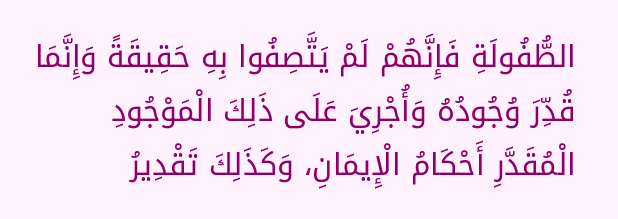الطُّفُولَةِ فَإِنَّهُمْ لَمْ يَتَّصِفُوا بِهِ حَقِيقَةً وَإِنَّمَا قُدِّرَ وُجُودُهُ وَأُجْرِيَ عَلَى ذَلِكَ الْمَوْجُودِ الْمُقَدَّرِ أَحْكَامُ الْإِيمَانِ، وَكَذَلِكَ تَقْدِيرُ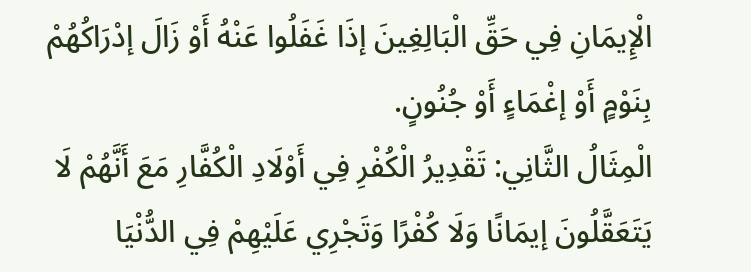الْإِيمَانِ فِي حَقِّ الْبَالِغِينَ إذَا غَفَلُوا عَنْهُ أَوْ زَالَ إدْرَاكُهُمْ بِنَوْمٍ أَوْ إغْمَاءٍ أَوْ جُنُونٍ.
الْمِثَالُ الثَّانِي: تَقْدِيرُ الْكُفْرِ فِي أَوْلَادِ الْكُفَّارِ مَعَ أَنَّهُمْ لَا يَتَعَقَّلُونَ إيمَانًا وَلَا كُفْرًا وَتَجْرِي عَلَيْهِمْ فِي الدُّنْيَا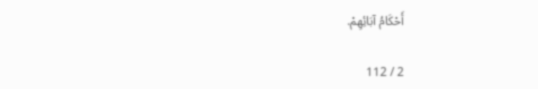أَحْكَامُ آبَائِهِمْ.

2 / 112